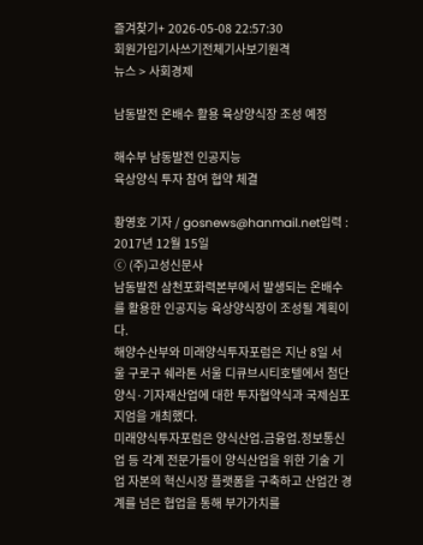즐겨찾기+ 2026-05-08 22:57:30
회원가입기사쓰기전체기사보기원격
뉴스 > 사회경제

남동발전 온배수 활용 육상양식장 조성 예정

해수부 남동발전 인공지능
육상양식 투자 참여 협약 체결

황영호 기자 / gosnews@hanmail.net입력 : 2017년 12월 15일
ⓒ (주)고성신문사
남동발전 삼천포화력본부에서 발생되는 온배수를 활용한 인공지능 육상양식장이 조성될 계획이다.
해양수산부와 미래양식투자포럼은 지난 8일 서울 구로구 쉐라톤 서울 디큐브시티호텔에서 첨단양식·기자재산업에 대한 투자협약식과 국제심포지엄을 개최했다.
미래양식투자포럼은 양식산업․금융업․정보통신업 등 각계 전문가들이 양식산업을 위한 기술 기업 자본의 혁신시장 플랫폼을 구축하고 산업간 경계를 넘은 협업을 통해 부가가치를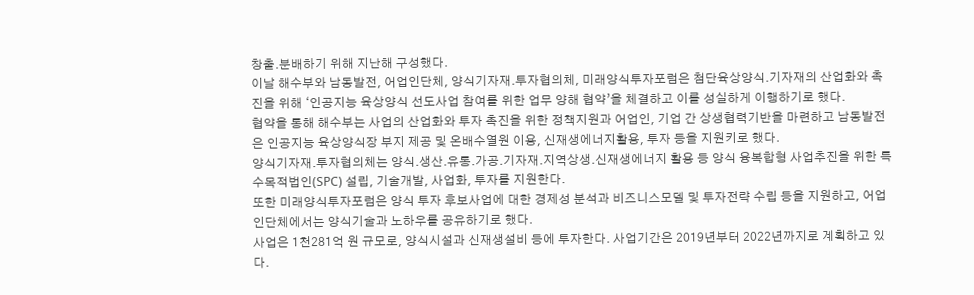창출․분배하기 위해 지난해 구성했다.
이날 해수부와 남동발전, 어업인단체, 양식기자재․투자협의체, 미래양식투자포럼은 첨단육상양식․기자재의 산업화와 촉진을 위해 ‘인공지능 육상양식 선도사업 참여를 위한 업무 양해 협약’을 체결하고 이를 성실하게 이행하기로 했다.
협약을 통해 해수부는 사업의 산업화와 투자 촉진을 위한 정책지원과 어업인, 기업 간 상생협력기반을 마련하고 남동발전은 인공지능 육상양식장 부지 제공 및 온배수열원 이용, 신재생에너지활용, 투자 등을 지원키로 했다.
양식기자재․투자협의체는 양식․생산․유통․가공․기자재․지역상생․신재생에너지 활용 등 양식 융복합형 사업추진을 위한 특수목적법인(SPC) 설립, 기술개발, 사업화, 투자를 지원한다.
또한 미래양식투자포럼은 양식 투자 후보사업에 대한 경제성 분석과 비즈니스모델 및 투자전략 수립 등을 지원하고, 어업인단체에서는 양식기술과 노하우를 공유하기로 했다.
사업은 1천281억 원 규모로, 양식시설과 신재생설비 등에 투자한다. 사업기간은 2019년부터 2022년까지로 계획하고 있다.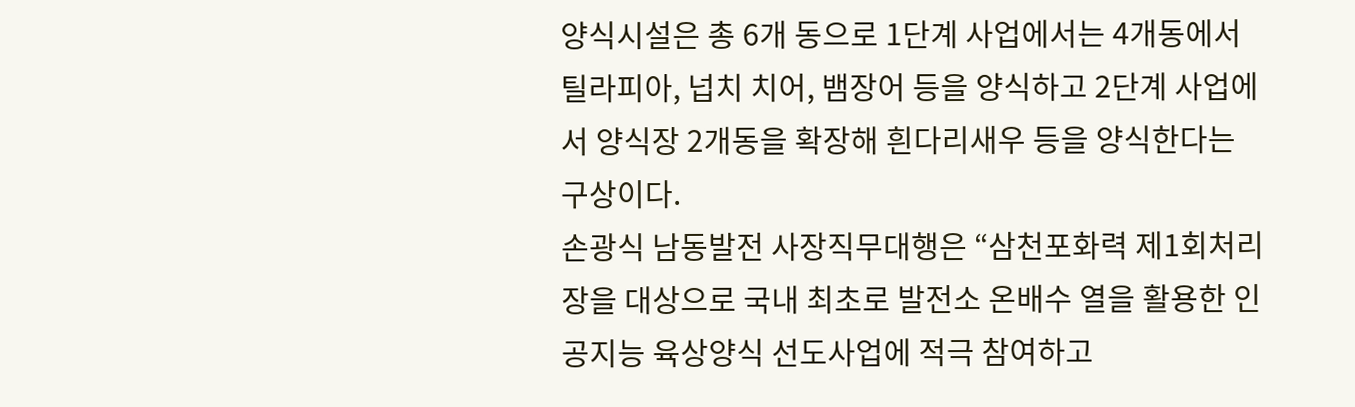양식시설은 총 6개 동으로 1단계 사업에서는 4개동에서 틸라피아, 넙치 치어, 뱀장어 등을 양식하고 2단계 사업에서 양식장 2개동을 확장해 흰다리새우 등을 양식한다는 구상이다.
손광식 남동발전 사장직무대행은 “삼천포화력 제1회처리장을 대상으로 국내 최초로 발전소 온배수 열을 활용한 인공지능 육상양식 선도사업에 적극 참여하고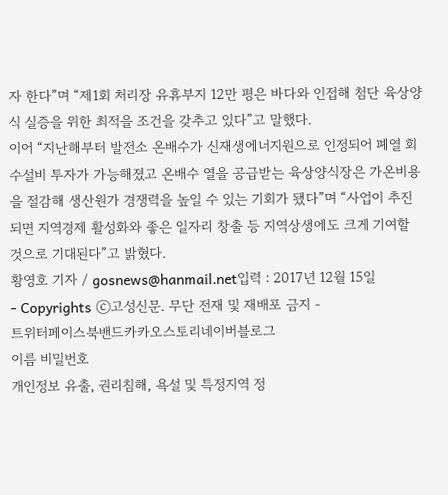자 한다”며 “제1회 처리장 유휴부지 12만 평은 바다와 인접해 첨단 육상양식 실증을 위한 최적을 조건을 갖추고 있다”고 말했다.
이어 “지난해부터 발전소 온배수가 신재생에너지원으로 인정되어 폐열 회수설비 투자가 가능해졌고 온배수 열을 공급받는 육상양식장은 가온비용을 절감해 생산원가 경쟁력을 높일 수 있는 기회가 됐다”며 “사업이 추진되면 지역경제 활성화와 좋은 일자리 창출 등 지역상생에도 크게 기여할 것으로 기대된다”고 밝혔다.
황영호 기자 / gosnews@hanmail.net입력 : 2017년 12월 15일
- Copyrights ⓒ고성신문. 무단 전재 및 재배포 금지 -
트위터페이스북밴드카카오스토리네이버블로그
이름 비밀번호
개인정보 유출, 권리침해, 욕설 및 특정지역 정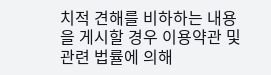치적 견해를 비하하는 내용을 게시할 경우 이용약관 및 관련 법률에 의해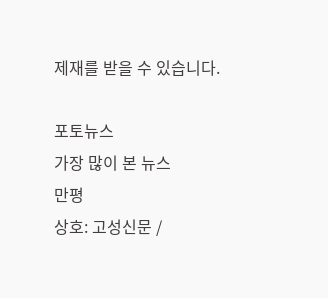제재를 받을 수 있습니다.

포토뉴스
가장 많이 본 뉴스
만평
상호: 고성신문 /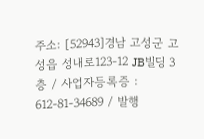주소: [52943]경남 고성군 고성읍 성내로123-12 JB빌딩 3층 / 사업자등록증 : 612-81-34689 / 발행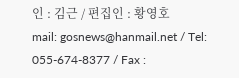인 : 김근 / 편집인 : 황영호
mail: gosnews@hanmail.net / Tel: 055-674-8377 / Fax :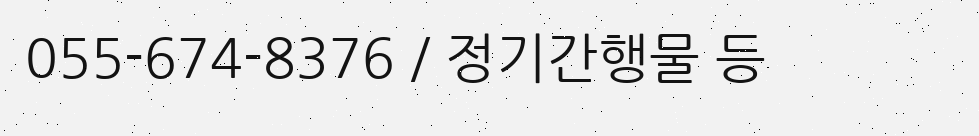055-674-8376 / 정기간행물 등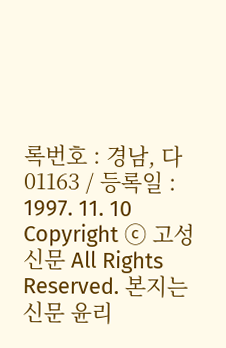록번호 : 경남, 다01163 / 등록일 : 1997. 11. 10
Copyright ⓒ 고성신문 All Rights Reserved. 본지는 신문 윤리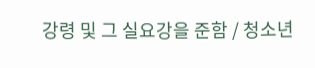강령 및 그 실요강을 준함 / 청소년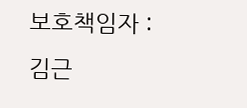보호책임자 : 김근